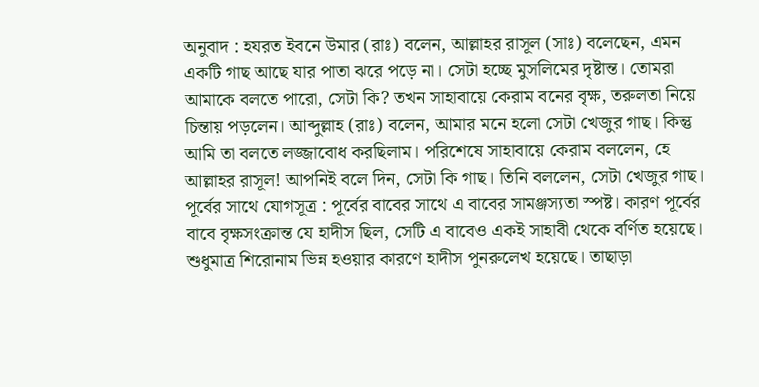অনুবাদ : হযরত ইবনে উমার (রাঃ) বলেন, আল্লাহর রাসূল (সাঃ) বলেছেন, এমন একটি গাছ আছে যার পাতা ঝরে পড়ে না। সেটা হচ্ছে মুসলিমের দৃষ্টান্ত। তোমরা আমাকে বলতে পারো, সেটা কি? তখন সাহাবায়ে কেরাম বনের বৃক্ষ, তরুলতা নিয়ে চিন্তায় পড়লেন। আব্দুল্লাহ (রাঃ) বলেন, আমার মনে হলো সেটা খেজুর গাছ। কিন্তু আমি তা বলতে লজ্জাবোধ করছিলাম। পরিশেষে সাহাবায়ে কেরাম বললেন, হে আল্লাহর রাসূল! আপনিই বলে দিন, সেটা কি গাছ। তিনি বললেন, সেটা খেজুর গাছ।
পূর্বের সাথে যোগসূত্র : পূর্বের বাবের সাথে এ বাবের সামঞ্জস্যতা স্পষ্ট। কারণ পূর্বের বাবে বৃক্ষসংক্রান্ত যে হাদীস ছিল, সেটি এ বাবেও একই সাহাবী থেকে বর্ণিত হয়েছে। শুধুমাত্র শিরোনাম ভিন্ন হওয়ার কারণে হাদীস পুনরুলেখ হয়েছে। তাছাড়া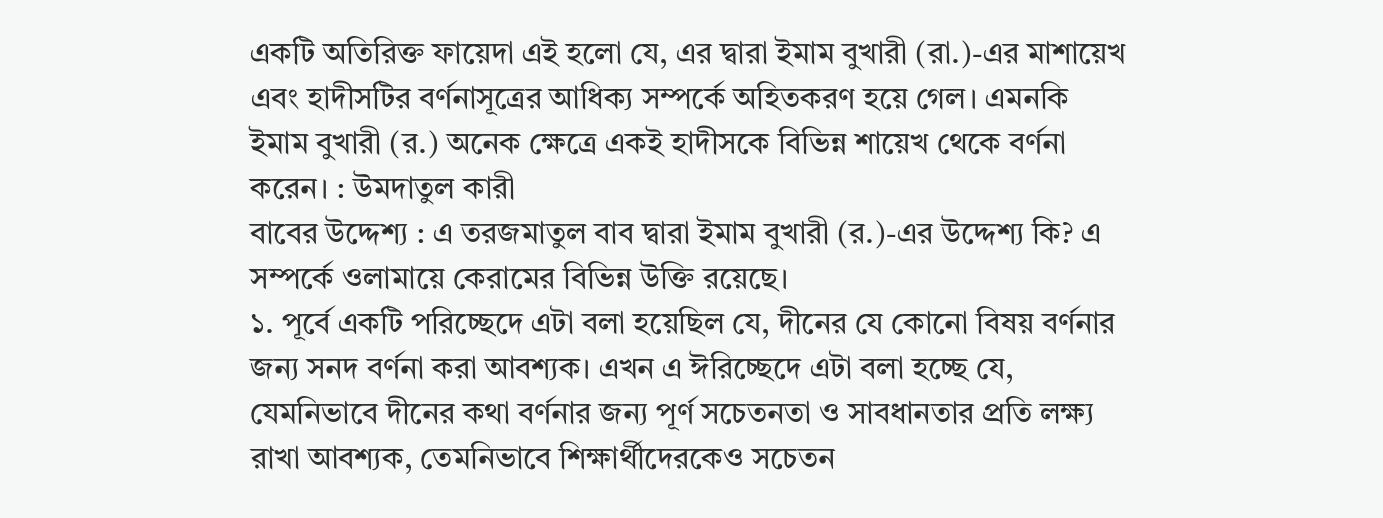একটি অতিরিক্ত ফায়েদা এই হলো যে, এর দ্বারা ইমাম বুখারী (রা.)-এর মাশায়েখ এবং হাদীসটির বর্ণনাসূত্রের আধিক্য সম্পর্কে অহিতকরণ হয়ে গেল। এমনকি ইমাম বুখারী (র.) অনেক ক্ষেত্রে একই হাদীসকে বিভিন্ন শায়েখ থেকে বর্ণনা করেন। : উমদাতুল কারী
বাবের উদ্দেশ্য : এ তরজমাতুল বাব দ্বারা ইমাম বুখারী (র.)-এর উদ্দেশ্য কি? এ সম্পর্কে ওলামায়ে কেরামের বিভিন্ন উক্তি রয়েছে।
১. পূর্বে একটি পরিচ্ছেদে এটা বলা হয়েছিল যে, দীনের যে কোনো বিষয় বর্ণনার জন্য সনদ বর্ণনা করা আবশ্যক। এখন এ ঈরিচ্ছেদে এটা বলা হচ্ছে যে, যেমনিভাবে দীনের কথা বর্ণনার জন্য পূর্ণ সচেতনতা ও সাবধানতার প্রতি লক্ষ্য রাখা আবশ্যক, তেমনিভাবে শিক্ষার্থীদেরকেও সচেতন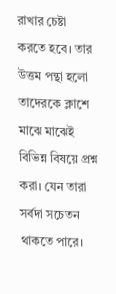রাখার চেষ্টা করতে হবে। তার উত্তম পন্থা হলো তাদেরকে ক্লাশে মাঝে মাঝেই বিভিন্ন বিষয়ে প্রশ্ন করা। যেন তারা সর্বদা সচেতন থাকতে পারে।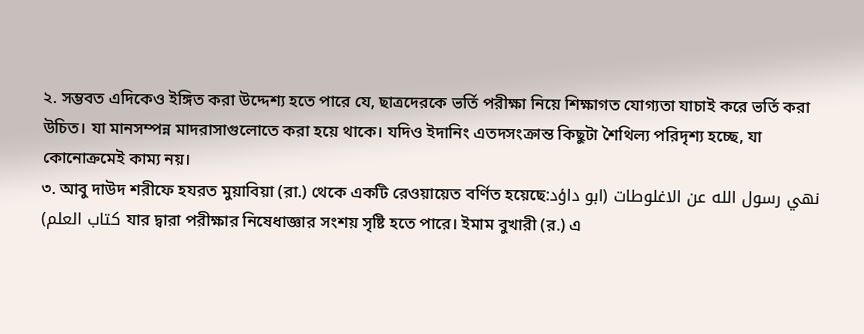২. সম্ভবত এদিকেও ইঙ্গিত করা উদ্দেশ্য হতে পারে যে, ছাত্রদেরকে ভর্তি পরীক্ষা নিয়ে শিক্ষাগত যোগ্যতা যাচাই করে ভর্তি করা উচিত। যা মানসম্পন্ন মাদরাসাগুলোতে করা হয়ে থাকে। যদিও ইদানিং এতদসংক্রান্ত কিছুটা শৈথিল্য পরিদৃশ্য হচ্ছে, যা কোনোক্রমেই কাম্য নয়।
৩. আবু দাউদ শরীফে হযরত মুয়াবিয়া (রা.) থেকে একটি রেওয়ায়েত বর্ণিত হয়েছে:نهي رسول الله عن الاغلوطات (ابو داؤد كتاب العلم) যার দ্বারা পরীক্ষার নিষেধাজ্ঞার সংশয় সৃষ্টি হতে পারে। ইমাম বুখারী (র.) এ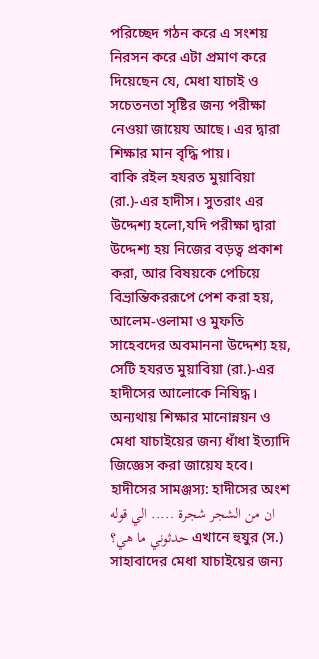পরিচ্ছেদ গঠন করে এ সংশয় নিরসন করে এটা প্রমাণ করে দিয়েছেন যে, মেধা যাচাই ও সচেতনতা সৃষ্টির জন্য পরীক্ষা নেওয়া জায়েয আছে। এর দ্বারা শিক্ষার মান বৃদ্ধি পায়।
বাকি রইল হযরত মুয়াবিয়া (রা.)-এর হাদীস। সুতরাং এর উদ্দেশ্য হলো,যদি পরীক্ষা দ্বারা উদ্দেশ্য হয় নিজের বড়ত্ব প্রকাশ করা, আর বিষয়কে পেচিয়ে বিভ্রান্তিকররূপে পেশ করা হয়, আলেম-ওলামা ও মুফতি সাহেবদের অবমাননা উদ্দেশ্য হয়, সেটি হযরত মুয়াবিয়া (রা.)-এর হাদীসের আলোকে নিষিদ্ধ। অন্যথায় শিক্ষার মানোন্নয়ন ও মেধা যাচাইয়ের জন্য ধাঁধা ইত্যাদি জিজ্ঞেস করা জায়েয হবে।
হাদীসের সামঞ্জস্য: হাদীসের অংশ ان من الشجر شجرة ..... الي قوله حدثوني ما هي؟ এখানে হুযুর (স.) সাহাবাদের মেধা যাচাইয়ের জন্য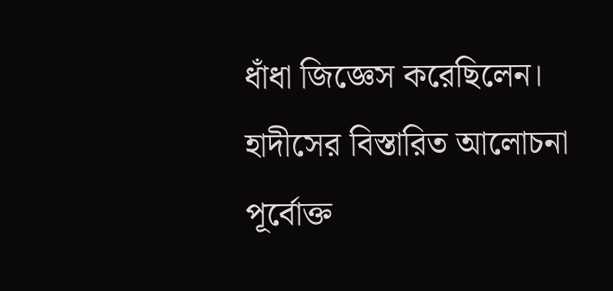ধাঁধা জিজ্ঞেস করেছিলেন।
হাদীসের বিস্তারিত আলোচনা পূর্বোক্ত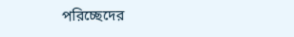পরিচ্ছেদের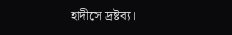হাদীসে দ্রষ্টব্য।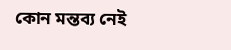কোন মন্তব্য নেই